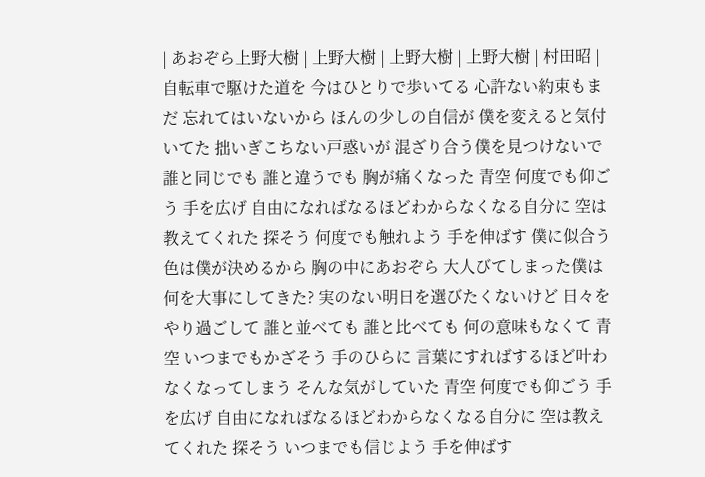| あおぞら上野大樹 | 上野大樹 | 上野大樹 | 上野大樹 | 村田昭 | 自転車で駆けた道を 今はひとりで歩いてる 心許ない約束もまだ 忘れてはいないから ほんの少しの自信が 僕を変えると気付いてた 拙いぎこちない戸惑いが 混ざり合う僕を見つけないで 誰と同じでも 誰と違うでも 胸が痛くなった 青空 何度でも仰ごう 手を広げ 自由になればなるほどわからなくなる自分に 空は教えてくれた 探そう 何度でも触れよう 手を伸ばす 僕に似合う色は僕が決めるから 胸の中にあおぞら 大人びてしまった僕は 何を大事にしてきた? 実のない明日を選びたくないけど 日々をやり過ごして 誰と並べても 誰と比べても 何の意味もなくて 青空 いつまでもかざそう 手のひらに 言葉にすればするほど叶わなくなってしまう そんな気がしていた 青空 何度でも仰ごう 手を広げ 自由になればなるほどわからなくなる自分に 空は教えてくれた 探そう いつまでも信じよう 手を伸ばす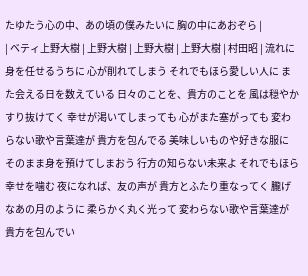たゆたう心の中、あの頃の僕みたいに 胸の中にあおぞら |
| ベティ上野大樹 | 上野大樹 | 上野大樹 | 上野大樹 | 村田昭 | 流れに身を任せるうちに 心が削れてしまう それでもほら愛しい人に また会える日を数えている 日々のことを、貴方のことを 風は穏やかすり抜けてく 幸せが渇いてしまっても 心がまた塞がっても 変わらない歌や言葉達が 貴方を包んでる 美味しいものや好きな服に そのまま身を預けてしまおう 行方の知らない未来よ それでもほら幸せを噛む 夜になれば、友の声が 貴方とふたり重なってく 朧げなあの月のように 柔らかく丸く光って 変わらない歌や言葉達が 貴方を包んでい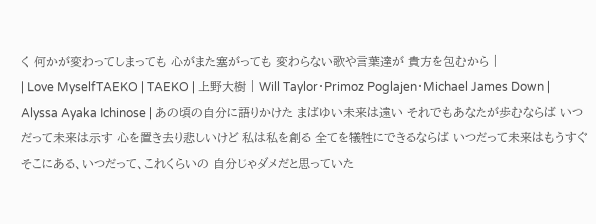く 何かが変わってしまっても 心がまた塞がっても 変わらない歌や言葉達が 貴方を包むから |
| Love MyselfTAEKO | TAEKO | 上野大樹 | Will Taylor・Primoz Poglajen・Michael James Down | Alyssa Ayaka Ichinose | あの頃の自分に語りかけた まばゆい未来は遠い それでもあなたが歩むならば いつだって未来は示す 心を置き去り悲しいけど 私は私を創る 全てを犠牲にできるならば いつだって未来はもうすぐ そこにある、いつだって、これくらいの 自分じゃダメだと思っていた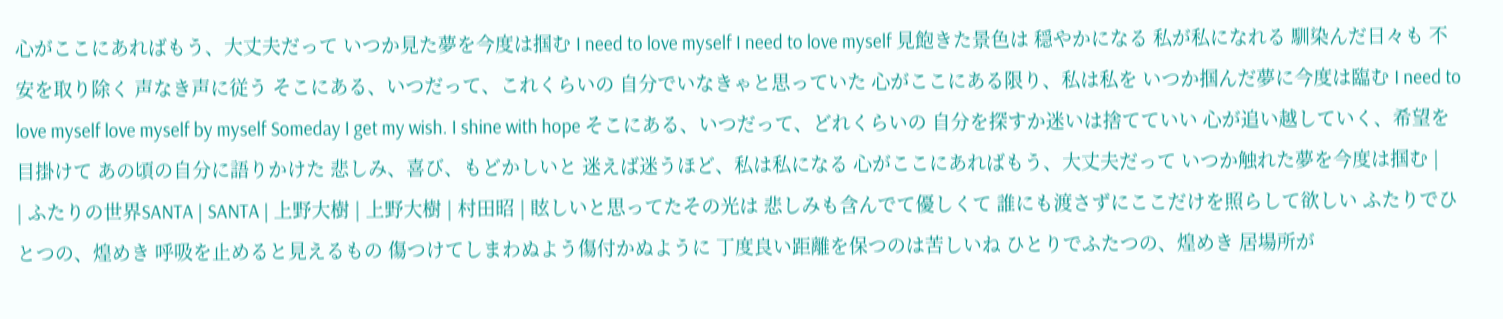心がここにあればもう、大丈夫だって いつか見た夢を今度は掴む I need to love myself I need to love myself 見飽きた景色は 穏やかになる 私が私になれる 馴染んだ日々も 不安を取り除く 声なき声に従う そこにある、いつだって、これくらいの 自分でいなきゃと思っていた 心がここにある限り、私は私を いつか掴んだ夢に今度は臨む I need to love myself love myself by myself Someday I get my wish. I shine with hope そこにある、いつだって、どれくらいの 自分を探すか迷いは捨てていい 心が追い越していく、希望を目掛けて あの頃の自分に語りかけた 悲しみ、喜び、もどかしいと 迷えば迷うほど、私は私になる 心がここにあればもう、大丈夫だって いつか触れた夢を今度は掴む |
| ふたりの世界SANTA | SANTA | 上野大樹 | 上野大樹 | 村田昭 | 眩しいと思ってたその光は 悲しみも含んでて優しくて 誰にも渡さずにここだけを照らして欲しい ふたりでひとつの、煌めき 呼吸を止めると見えるもの 傷つけてしまわぬよう傷付かぬように 丁度良い距離を保つのは苦しいね ひとりでふたつの、煌めき 居場所が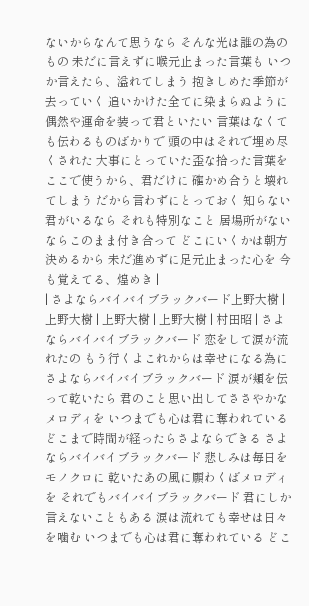ないからなんて思うなら そんな光は誰の為のもの 未だに言えずに喉元止まった言葉も いつか言えたら、溢れてしまう 抱きしめた季節が去っていく 追いかけた全てに染まらぬように 偶然や運命を装って君といたい 言葉はなくても伝わるものばかりで 頭の中はそれで埋め尽くされた 大事にとっていた歪な拾った言葉を ここで使うから、君だけに 確かめ合うと壊れてしまう だから言わずにとっておく 知らない君がいるなら それも特別なこと 居場所がないならこのまま付き合って どこにいくかは朝方決めるから 未だ進めずに足元止まった心を 今も覚えてる、煌めき |
| さよならバイバイブラックバード上野大樹 | 上野大樹 | 上野大樹 | 上野大樹 | 村田昭 | さよならバイバイブラックバード 恋をして涙が流れたの もう行くよこれからは幸せになる為に さよならバイバイブラックバード 涙が頬を伝って乾いたら 君のこと思い出してささやかなメロディを いつまでも心は君に奪われている どこまで時間が経ったらさよならできる さよならバイバイブラックバード 悲しみは毎日をモノクロに 乾いたあの風に願わくばメロディを それでもバイバイブラックバード 君にしか言えないこともある 涙は流れても幸せは日々を噛む いつまでも心は君に奪われている どこ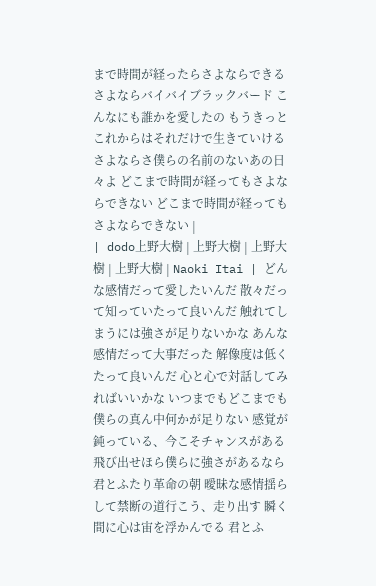まで時間が経ったらさよならできる さよならバイバイブラックバード こんなにも誰かを愛したの もうきっとこれからはそれだけで生きていける さよならさ僕らの名前のないあの日々よ どこまで時間が経ってもさよならできない どこまで時間が経ってもさよならできない |
| dodo上野大樹 | 上野大樹 | 上野大樹 | 上野大樹 | Naoki Itai | どんな感情だって愛したいんだ 散々だって知っていたって良いんだ 触れてしまうには強さが足りないかな あんな感情だって大事だった 解像度は低くたって良いんだ 心と心で対話してみればいいかな いつまでもどこまでも僕らの真ん中何かが足りない 感覚が鈍っている、今こそチャンスがある 飛び出せほら僕らに強さがあるなら 君とふたり革命の朝 曖昧な感情揺らして禁断の道行こう、走り出す 瞬く間に心は宙を浮かんでる 君とふ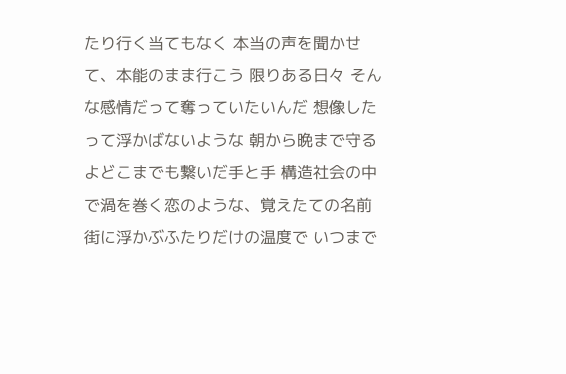たり行く当てもなく 本当の声を聞かせて、本能のまま行こう 限りある日々 そんな感情だって奪っていたいんだ 想像したって浮かばないような 朝から晩まで守るよどこまでも繋いだ手と手 構造社会の中で渦を巻く恋のような、覚えたての名前 街に浮かぶふたりだけの温度で いつまで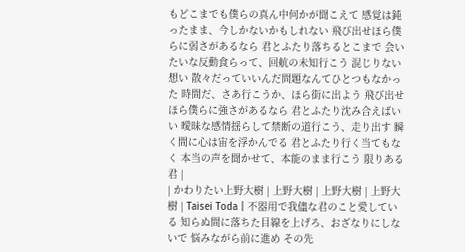もどこまでも僕らの真ん中何かが聞こえて 感覚は鈍ったまま、今しかないかもしれない 飛び出せほら僕らに弱さがあるなら 君とふたり落ちるとこまで 会いたいな反動食らって、回航の未知行こう 混じりない想い 散々だっていいんだ問題なんてひとつもなかった 時間だ、さあ行こうか、ほら街に出よう 飛び出せほら僕らに強さがあるなら 君とふたり沈み合えばいい 曖昧な感情揺らして禁断の道行こう、走り出す 瞬く間に心は宙を浮かんでる 君とふたり行く当てもなく 本当の声を聞かせて、本能のまま行こう 限りある君 |
| かわりたい上野大樹 | 上野大樹 | 上野大樹 | 上野大樹 | Taisei Toda | 不器用で我儘な君のこと愛している 知らぬ間に落ちた目線を上げろ、おざなりにしないで 悩みながら前に進め その先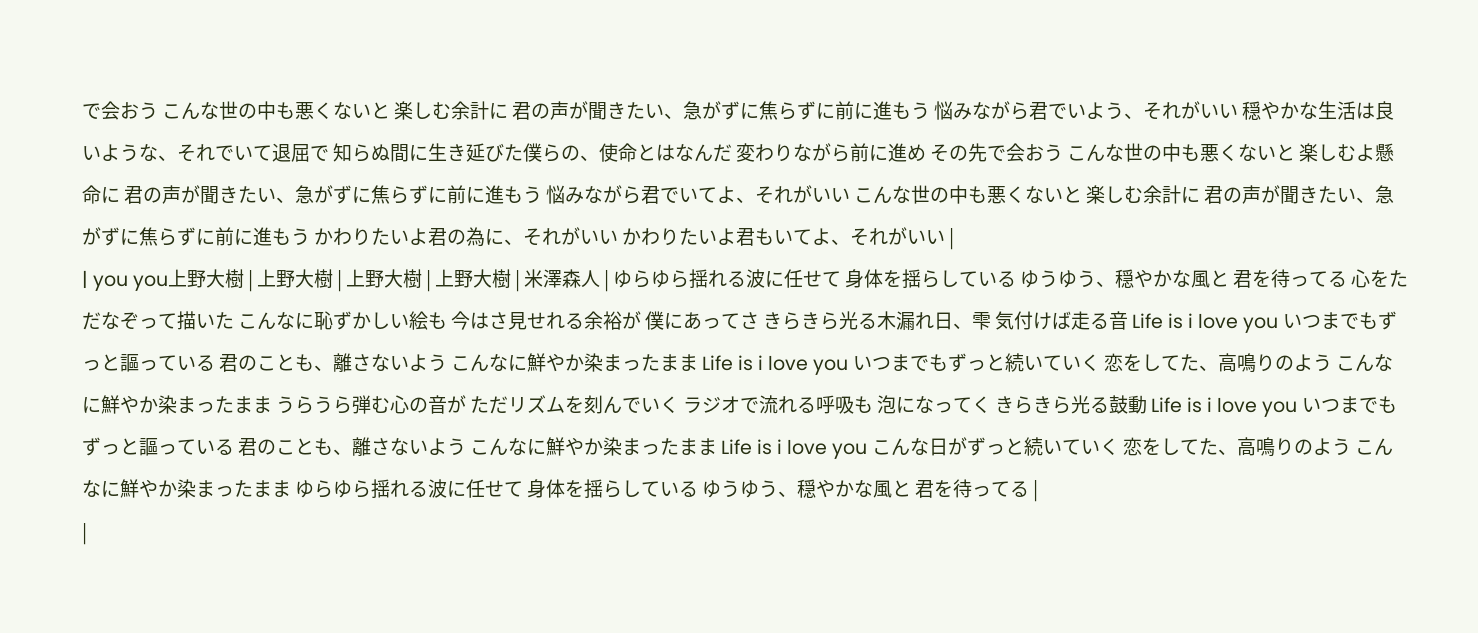で会おう こんな世の中も悪くないと 楽しむ余計に 君の声が聞きたい、急がずに焦らずに前に進もう 悩みながら君でいよう、それがいい 穏やかな生活は良いような、それでいて退屈で 知らぬ間に生き延びた僕らの、使命とはなんだ 変わりながら前に進め その先で会おう こんな世の中も悪くないと 楽しむよ懸命に 君の声が聞きたい、急がずに焦らずに前に進もう 悩みながら君でいてよ、それがいい こんな世の中も悪くないと 楽しむ余計に 君の声が聞きたい、急がずに焦らずに前に進もう かわりたいよ君の為に、それがいい かわりたいよ君もいてよ、それがいい |
| you you上野大樹 | 上野大樹 | 上野大樹 | 上野大樹 | 米澤森人 | ゆらゆら揺れる波に任せて 身体を揺らしている ゆうゆう、穏やかな風と 君を待ってる 心をただなぞって描いた こんなに恥ずかしい絵も 今はさ見せれる余裕が 僕にあってさ きらきら光る木漏れ日、雫 気付けば走る音 Life is i love you いつまでもずっと謳っている 君のことも、離さないよう こんなに鮮やか染まったまま Life is i love you いつまでもずっと続いていく 恋をしてた、高鳴りのよう こんなに鮮やか染まったまま うらうら弾む心の音が ただリズムを刻んでいく ラジオで流れる呼吸も 泡になってく きらきら光る鼓動 Life is i love you いつまでもずっと謳っている 君のことも、離さないよう こんなに鮮やか染まったまま Life is i love you こんな日がずっと続いていく 恋をしてた、高鳴りのよう こんなに鮮やか染まったまま ゆらゆら揺れる波に任せて 身体を揺らしている ゆうゆう、穏やかな風と 君を待ってる |
|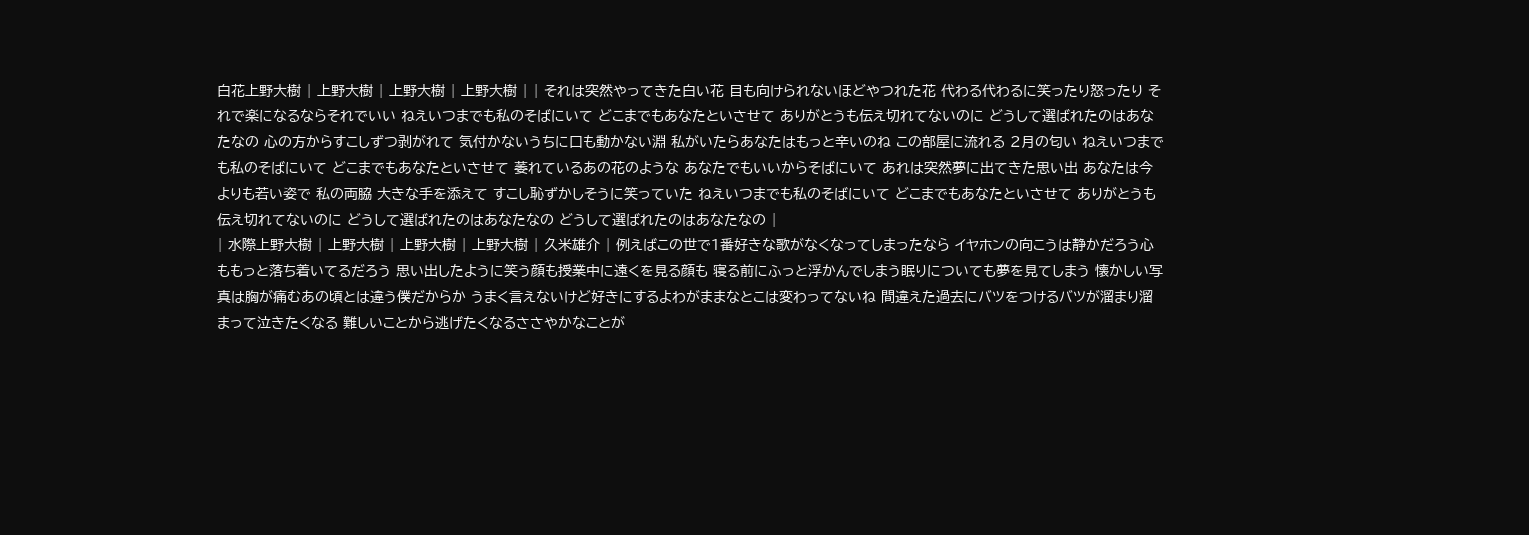白花上野大樹 | 上野大樹 | 上野大樹 | 上野大樹 | | それは突然やってきた白い花 目も向けられないほどやつれた花 代わる代わるに笑ったり怒ったり それで楽になるならそれでいい ねえいつまでも私のそばにいて どこまでもあなたといさせて ありがとうも伝え切れてないのに どうして選ばれたのはあなたなの 心の方からすこしずつ剥がれて 気付かないうちに口も動かない淵 私がいたらあなたはもっと辛いのね この部屋に流れる 2月の匂い ねえいつまでも私のそばにいて どこまでもあなたといさせて 萎れているあの花のような あなたでもいいからそばにいて あれは突然夢に出てきた思い出 あなたは今よりも若い姿で 私の両脇 大きな手を添えて すこし恥ずかしそうに笑っていた ねえいつまでも私のそばにいて どこまでもあなたといさせて ありがとうも伝え切れてないのに どうして選ばれたのはあなたなの どうして選ばれたのはあなたなの |
| 水際上野大樹 | 上野大樹 | 上野大樹 | 上野大樹 | 久米雄介 | 例えばこの世で1番好きな歌がなくなってしまったなら イヤホンの向こうは静かだろう心ももっと落ち着いてるだろう 思い出したように笑う顔も授業中に遠くを見る顔も 寝る前にふっと浮かんでしまう眠りについても夢を見てしまう 懐かしい写真は胸が痛むあの頃とは違う僕だからか うまく言えないけど好きにするよわがままなとこは変わってないね 間違えた過去にバツをつけるバツが溜まり溜まって泣きたくなる 難しいことから逃げたくなるささやかなことが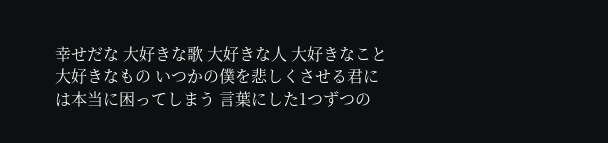幸せだな 大好きな歌 大好きな人 大好きなこと 大好きなもの いつかの僕を悲しくさせる君には本当に困ってしまう 言葉にした1つずつの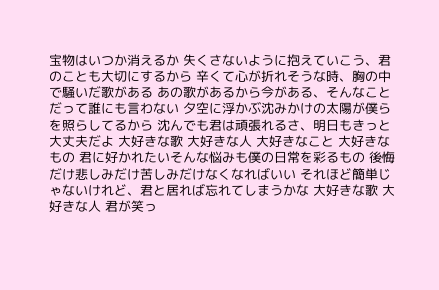宝物はいつか消えるか 失くさないように抱えていこう、君のことも大切にするから 辛くて心が折れそうな時、胸の中で騒いだ歌がある あの歌があるから今がある、そんなことだって誰にも言わない 夕空に浮かぶ沈みかけの太陽が僕らを照らしてるから 沈んでも君は頑張れるさ、明日もきっと大丈夫だよ 大好きな歌 大好きな人 大好きなこと 大好きなもの 君に好かれたいそんな悩みも僕の日常を彩るもの 後悔だけ悲しみだけ苦しみだけなくなればいい それほど簡単じゃないけれど、君と居れば忘れてしまうかな 大好きな歌 大好きな人 君が笑っ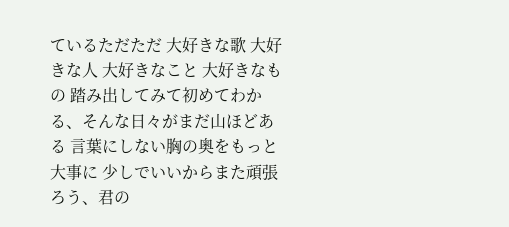ているただただ 大好きな歌 大好きな人 大好きなこと 大好きなもの 踏み出してみて初めてわかる、そんな日々がまだ山ほどある 言葉にしない胸の奥をもっと大事に 少しでいいからまた頑張ろう、君の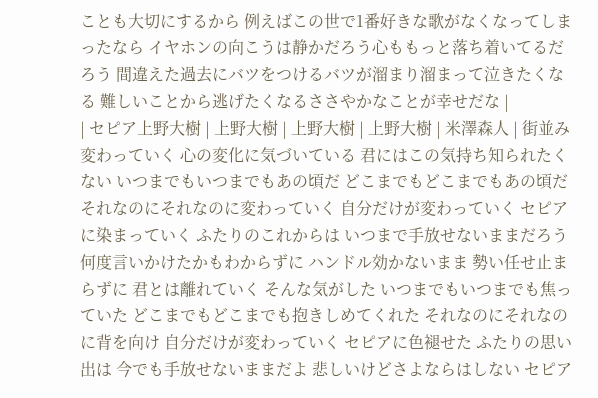ことも大切にするから 例えばこの世で1番好きな歌がなくなってしまったなら イヤホンの向こうは静かだろう心ももっと落ち着いてるだろう 間違えた過去にバツをつけるバツが溜まり溜まって泣きたくなる 難しいことから逃げたくなるささやかなことが幸せだな |
| セピア上野大樹 | 上野大樹 | 上野大樹 | 上野大樹 | 米澤森人 | 街並み変わっていく 心の変化に気づいている 君にはこの気持ち知られたくない いつまでもいつまでもあの頃だ どこまでもどこまでもあの頃だ それなのにそれなのに変わっていく 自分だけが変わっていく セピアに染まっていく ふたりのこれからは いつまで手放せないままだろう 何度言いかけたかもわからずに ハンドル効かないまま 勢い任せ止まらずに 君とは離れていく そんな気がした いつまでもいつまでも焦っていた どこまでもどこまでも抱きしめてくれた それなのにそれなのに背を向け 自分だけが変わっていく セピアに色褪せた ふたりの思い出は 今でも手放せないままだよ 悲しいけどさよならはしない セピア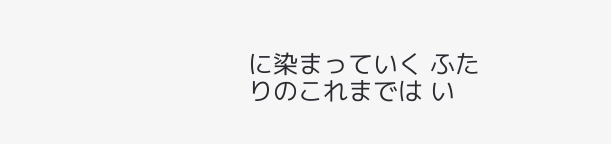に染まっていく ふたりのこれまでは い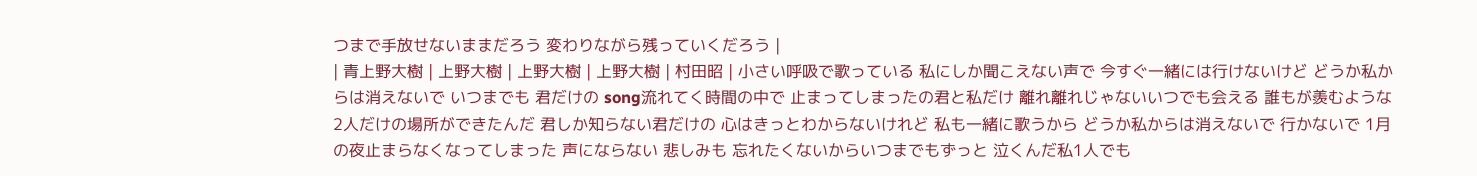つまで手放せないままだろう 変わりながら残っていくだろう |
| 青上野大樹 | 上野大樹 | 上野大樹 | 上野大樹 | 村田昭 | 小さい呼吸で歌っている 私にしか聞こえない声で 今すぐ一緒には行けないけど どうか私からは消えないで いつまでも 君だけの song流れてく時間の中で 止まってしまったの君と私だけ 離れ離れじゃないいつでも会える 誰もが羨むような2人だけの場所ができたんだ 君しか知らない君だけの 心はきっとわからないけれど 私も一緒に歌うから どうか私からは消えないで 行かないで 1月の夜止まらなくなってしまった 声にならない 悲しみも 忘れたくないからいつまでもずっと 泣くんだ私1人でも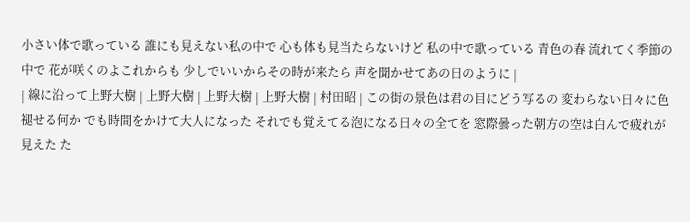小さい体で歌っている 誰にも見えない私の中で 心も体も見当たらないけど 私の中で歌っている 青色の春 流れてく季節の中で 花が咲くのよこれからも 少しでいいからその時が来たら 声を聞かせてあの日のように |
| 線に沿って上野大樹 | 上野大樹 | 上野大樹 | 上野大樹 | 村田昭 | この街の景色は君の目にどう写るの 変わらない日々に色褪せる何か でも時間をかけて大人になった それでも覚えてる泡になる日々の全てを 窓際曇った朝方の空は白んで疲れが見えた た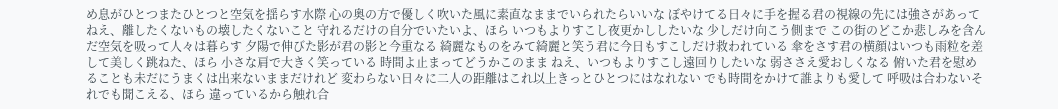め息がひとつまたひとつと空気を揺らす水際 心の奥の方で優しく吹いた風に素直なままでいられたらいいな ぼやけてる日々に手を握る君の視線の先には強さがあって ねえ、離したくないもの壊したくないこと 守れるだけの自分でいたいよ、ほら いつもよりすこし夜更かししたいな 少しだけ向こう側まで この街のどこか悲しみを含んだ空気を吸って人々は暮らす 夕陽で伸びた影が君の影と今重なる 綺麗なものをみて綺麗と笑う君に今日もすこしだけ救われている 傘をさす君の横顔はいつも雨粒を差して美しく跳ねた、ほら 小さな肩で大きく笑っている 時間よ止まってどうかこのまま ねえ、いつもよりすこし遠回りしたいな 弱ささえ愛おしくなる 俯いた君を慰めることも未だにうまくは出来ないままだけれど 変わらない日々に二人の距離はこれ以上きっとひとつにはなれない でも時間をかけて誰よりも愛して 呼吸は合わないそれでも聞こえる、ほら 違っているから触れ合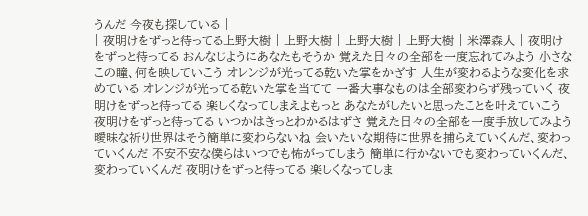うんだ 今夜も探している |
| 夜明けをずっと待ってる上野大樹 | 上野大樹 | 上野大樹 | 上野大樹 | 米澤森人 | 夜明けをずっと待ってる おんなじようにあなたもそうか 覚えた日々の全部を一度忘れてみよう 小さなこの瞳、何を映していこう オレンジが光ってる乾いた掌をかざす 人生が変わるような変化を求めている オレンジが光ってる乾いた掌を当てて 一番大事なものは全部変わらず残っていく 夜明けをずっと待ってる 楽しくなってしまえよもっと あなたがしたいと思ったことを叶えていこう 夜明けをずっと待ってる いつかはきっとわかるはずさ 覚えた日々の全部を一度手放してみよう 曖昧な祈り世界はそう簡単に変わらないね 会いたいな期待に世界を捕らえていくんだ、変わっていくんだ 不安不安な僕らはいつでも怖がってしまう 簡単に行かないでも変わっていくんだ、変わっていくんだ 夜明けをずっと待ってる 楽しくなってしま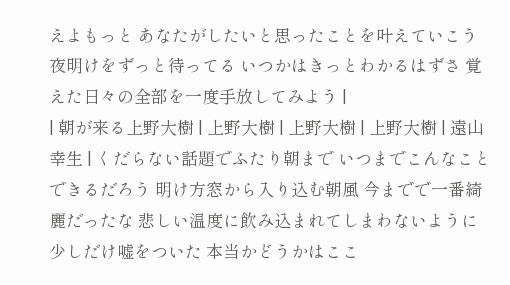えよもっと あなたがしたいと思ったことを叶えていこう 夜明けをずっと待ってる いつかはきっとわかるはずさ 覚えた日々の全部を一度手放してみよう |
| 朝が来る上野大樹 | 上野大樹 | 上野大樹 | 上野大樹 | 遠山幸生 | くだらない話題でふたり朝まで いつまでこんなことできるだろう 明け方窓から入り込む朝風 今までで一番綺麗だったな 悲しい温度に飲み込まれてしまわないように少しだけ嘘をついた 本当かどうかはここ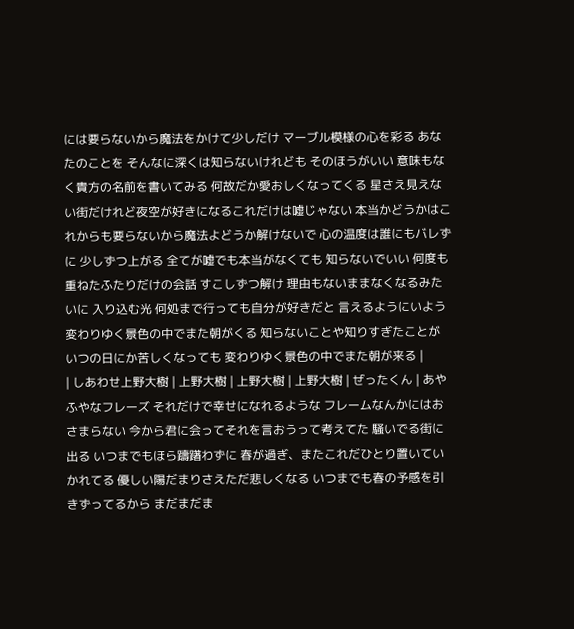には要らないから魔法をかけて少しだけ マーブル模様の心を彩る あなたのことを そんなに深くは知らないけれども そのほうがいい 意味もなく貴方の名前を書いてみる 何故だか愛おしくなってくる 星さえ見えない街だけれど夜空が好きになるこれだけは嘘じゃない 本当かどうかはこれからも要らないから魔法よどうか解けないで 心の温度は誰にもバレずに 少しずつ上がる 全てが嘘でも本当がなくても 知らないでいい 何度も重ねたふたりだけの会話 すこしずつ解け 理由もないままなくなるみたいに 入り込む光 何処まで行っても自分が好きだと 言えるようにいよう 変わりゆく景色の中でまた朝がくる 知らないことや知りすぎたことが いつの日にか苦しくなっても 変わりゆく景色の中でまた朝が来る |
| しあわせ上野大樹 | 上野大樹 | 上野大樹 | 上野大樹 | ぜったくん | あやふやなフレーズ それだけで幸せになれるような フレームなんかにはおさまらない 今から君に会ってそれを言おうって考えてた 騒いでる街に出る いつまでもほら躊躇わずに 春が過ぎ、またこれだひとり置いていかれてる 優しい陽だまりさえただ悲しくなる いつまでも春の予感を引きずってるから まだまだま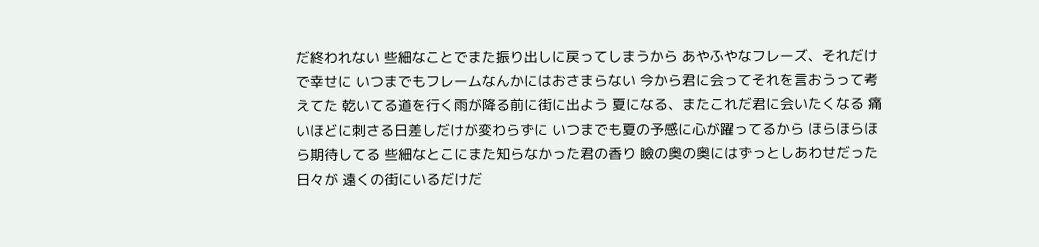だ終われない 些細なことでまた振り出しに戻ってしまうから あやふやなフレーズ、それだけで幸せに いつまでもフレームなんかにはおさまらない 今から君に会ってそれを言おうって考えてた 乾いてる道を行く雨が降る前に街に出よう 夏になる、またこれだ君に会いたくなる 痛いほどに刺さる日差しだけが変わらずに いつまでも夏の予感に心が躍ってるから ほらほらほら期待してる 些細なとこにまた知らなかった君の香り 瞼の奥の奥にはずっとしあわせだった日々が 遠くの街にいるだけだ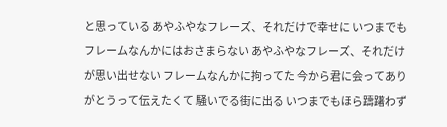と思っている あやふやなフレーズ、それだけで幸せに いつまでもフレームなんかにはおさまらない あやふやなフレーズ、それだけが思い出せない フレームなんかに拘ってた 今から君に会ってありがとうって伝えたくて 騒いでる街に出る いつまでもほら躊躇わず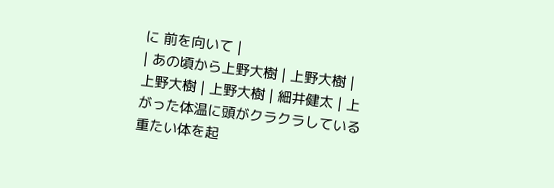に 前を向いて |
| あの頃から上野大樹 | 上野大樹 | 上野大樹 | 上野大樹 | 細井健太 | 上がった体温に頭がクラクラしている 重たい体を起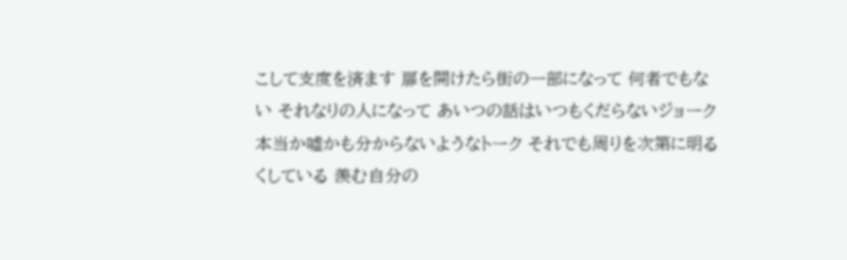こして支度を済ます 扉を開けたら街の一部になって 何者でもない それなりの人になって あいつの話はいつもくだらないジョーク 本当か嘘かも分からないようなトーク それでも周りを次第に明るくしている 羨む自分の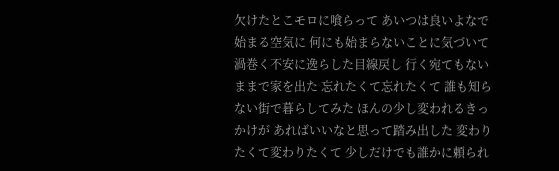欠けたとこモロに喰らって あいつは良いよなで始まる空気に 何にも始まらないことに気づいて 渦巻く不安に逸らした目線戻し 行く宛てもないままで家を出た 忘れたくて忘れたくて 誰も知らない街で暮らしてみた ほんの少し変われるきっかけが あればいいなと思って踏み出した 変わりたくて変わりたくて 少しだけでも誰かに頼られ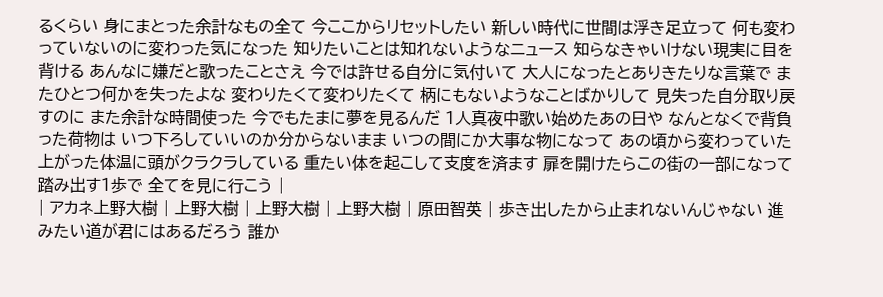るくらい 身にまとった余計なもの全て 今ここからリセットしたい 新しい時代に世間は浮き足立って 何も変わっていないのに変わった気になった 知りたいことは知れないようなニュース 知らなきゃいけない現実に目を背ける あんなに嫌だと歌ったことさえ 今では許せる自分に気付いて 大人になったとありきたりな言葉で またひとつ何かを失ったよな 変わりたくて変わりたくて 柄にもないようなことばかりして 見失った自分取り戻すのに また余計な時間使った 今でもたまに夢を見るんだ 1人真夜中歌い始めたあの日や なんとなくで背負った荷物は いつ下ろしていいのか分からないまま いつの間にか大事な物になって あの頃から変わっていた 上がった体温に頭がクラクラしている 重たい体を起こして支度を済ます 扉を開けたらこの街の一部になって 踏み出す1歩で 全てを見に行こう |
| アカネ上野大樹 | 上野大樹 | 上野大樹 | 上野大樹 | 原田智英 | 歩き出したから止まれないんじゃない 進みたい道が君にはあるだろう 誰か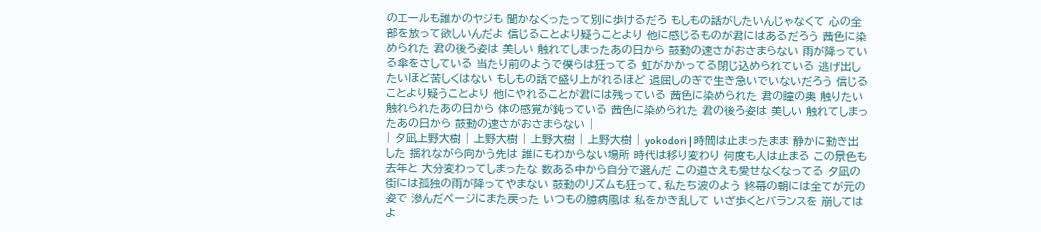のエールも誰かのヤジも 聞かなくったって別に歩けるだろ もしもの話がしたいんじゃなくて 心の全部を放って欲しいんだよ 信じることより疑うことより 他に感じるものが君にはあるだろう 茜色に染められた 君の後ろ姿は 美しい 触れてしまったあの日から 鼓動の速さがおさまらない 雨が降っている傘をさしている 当たり前のようで僕らは狂ってる 虹がかかってる閉じ込められている 逃げ出したいほど苦しくはない もしもの話で盛り上がれるほど 退屈しのぎで生き急いでいないだろう 信じることより疑うことより 他にやれることが君には残っている 茜色に染められた 君の瞳の奥 触りたい 触れられたあの日から 体の感覚が鈍っている 茜色に染められた 君の後ろ姿は 美しい 触れてしまったあの日から 鼓動の速さがおさまらない |
| 夕凪上野大樹 | 上野大樹 | 上野大樹 | 上野大樹 | yokodori | 時間は止まったまま 静かに動き出した 揺れながら向かう先は 誰にもわからない場所 時代は移り変わり 何度も人は止まる この景色も去年と 大分変わってしまったな 数ある中から自分で選んだ この道さえも愛せなくなってる 夕凪の街には孤独の雨が降ってやまない 鼓動のリズムも狂って、私たち波のよう 終幕の朝には全てが元の姿で 滲んだページにまた戻った いつもの臆病風は 私をかき乱して いざ歩くとバランスを 崩してはよ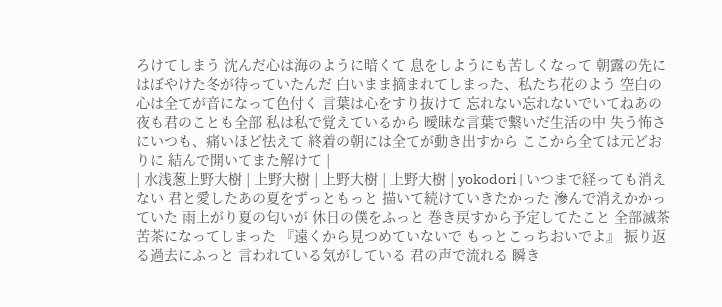ろけてしまう 沈んだ心は海のように暗くて 息をしようにも苦しくなって 朝露の先にはぼやけた冬が待っていたんだ 白いまま摘まれてしまった、私たち花のよう 空白の心は全てが音になって色付く 言葉は心をすり抜けて 忘れない忘れないでいてねあの夜も君のことも全部 私は私で覚えているから 曖昧な言葉で繋いだ生活の中 失う怖さにいつも、痛いほど怯えて 終着の朝には全てが動き出すから ここから全ては元どおりに 結んで開いてまた解けて |
| 水浅葱上野大樹 | 上野大樹 | 上野大樹 | 上野大樹 | yokodori | いつまで経っても消えない 君と愛したあの夏をずっともっと 描いて続けていきたかった 滲んで消えかかっていた 雨上がり夏の匂いが 休日の僕をふっと 巻き戻すから予定してたこと 全部滅茶苦茶になってしまった 『遠くから見つめていないで もっとこっちおいでよ』 振り返る過去にふっと 言われている気がしている 君の声で流れる 瞬き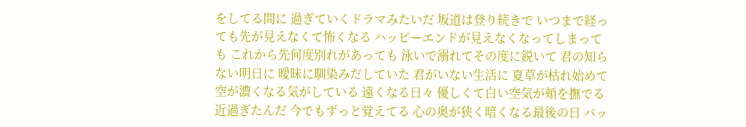をしてる間に 過ぎていくドラマみたいだ 坂道は登り続きで いつまで経っても先が見えなくて怖くなる ハッピーエンドが見えなくなってしまっても これから先何度別れがあっても 泳いで溺れてその度に鋭いて 君の知らない明日に 曖昧に馴染みだしていた 君がいない生活に 夏草が枯れ始めて 空が濃くなる気がしている 遠くなる日々 優しくて白い空気が頬を撫でる 近過ぎたんだ 今でもずっと覚えてる 心の奥が狭く暗くなる最後の日 バッ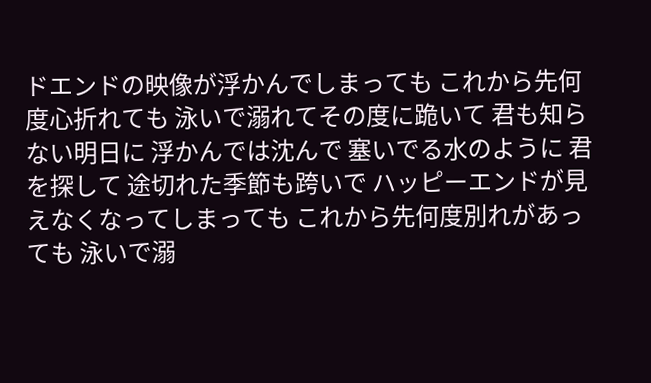ドエンドの映像が浮かんでしまっても これから先何度心折れても 泳いで溺れてその度に跪いて 君も知らない明日に 浮かんでは沈んで 塞いでる水のように 君を探して 途切れた季節も跨いで ハッピーエンドが見えなくなってしまっても これから先何度別れがあっても 泳いで溺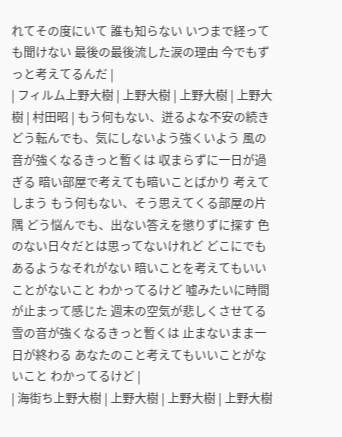れてその度にいて 誰も知らない いつまで経っても聞けない 最後の最後流した涙の理由 今でもずっと考えてるんだ |
| フィルム上野大樹 | 上野大樹 | 上野大樹 | 上野大樹 | 村田昭 | もう何もない、迸るよな不安の続き どう転んでも、気にしないよう強くいよう 風の音が強くなるきっと暫くは 収まらずに一日が過ぎる 暗い部屋で考えても暗いことばかり 考えてしまう もう何もない、そう思えてくる部屋の片隅 どう悩んでも、出ない答えを懲りずに探す 色のない日々だとは思ってないけれど どこにでもあるようなそれがない 暗いことを考えてもいいことがないこと わかってるけど 嘘みたいに時間が止まって感じた 週末の空気が悲しくさせてる 雪の音が強くなるきっと暫くは 止まないまま一日が終わる あなたのこと考えてもいいことがないこと わかってるけど |
| 海街ち上野大樹 | 上野大樹 | 上野大樹 | 上野大樹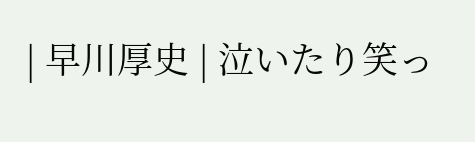| 早川厚史 | 泣いたり笑っ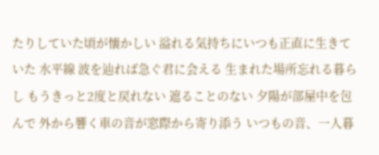たりしていた頃が懐かしい 溢れる気持ちにいつも正直に生きていた 水平線 波を辿れば急ぐ君に会える 生まれた場所忘れる暮らし もうきっと2度と戻れない 遮ることのない 夕陽が部屋中を包んで 外から響く車の音が窓際から寄り添う いつもの音、一人暮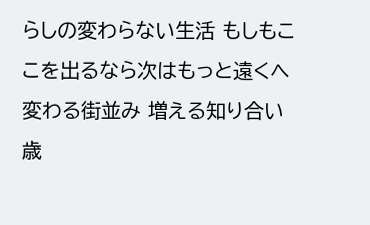らしの変わらない生活 もしもここを出るなら次はもっと遠くへ 変わる街並み 増える知り合い 歳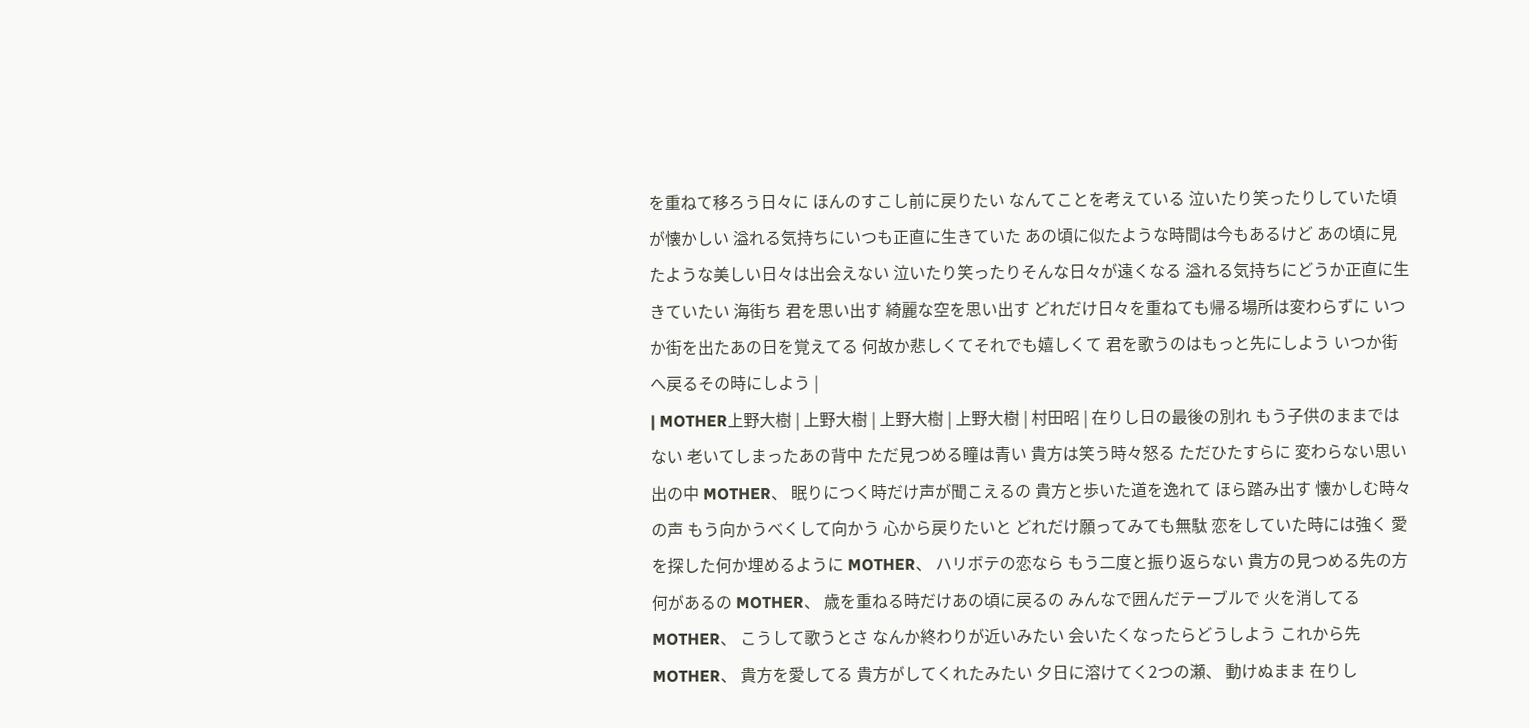を重ねて移ろう日々に ほんのすこし前に戻りたい なんてことを考えている 泣いたり笑ったりしていた頃が懐かしい 溢れる気持ちにいつも正直に生きていた あの頃に似たような時間は今もあるけど あの頃に見たような美しい日々は出会えない 泣いたり笑ったりそんな日々が遠くなる 溢れる気持ちにどうか正直に生きていたい 海街ち 君を思い出す 綺麗な空を思い出す どれだけ日々を重ねても帰る場所は変わらずに いつか街を出たあの日を覚えてる 何故か悲しくてそれでも嬉しくて 君を歌うのはもっと先にしよう いつか街へ戻るその時にしよう |
| MOTHER上野大樹 | 上野大樹 | 上野大樹 | 上野大樹 | 村田昭 | 在りし日の最後の別れ もう子供のままではない 老いてしまったあの背中 ただ見つめる瞳は青い 貴方は笑う時々怒る ただひたすらに 変わらない思い出の中 MOTHER、 眠りにつく時だけ声が聞こえるの 貴方と歩いた道を逸れて ほら踏み出す 懐かしむ時々の声 もう向かうべくして向かう 心から戻りたいと どれだけ願ってみても無駄 恋をしていた時には強く 愛を探した何か埋めるように MOTHER、 ハリボテの恋なら もう二度と振り返らない 貴方の見つめる先の方何があるの MOTHER、 歳を重ねる時だけあの頃に戻るの みんなで囲んだテーブルで 火を消してる MOTHER、 こうして歌うとさ なんか終わりが近いみたい 会いたくなったらどうしよう これから先 MOTHER、 貴方を愛してる 貴方がしてくれたみたい 夕日に溶けてく2つの瀬、 動けぬまま 在りし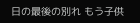日の最後の別れ もう子供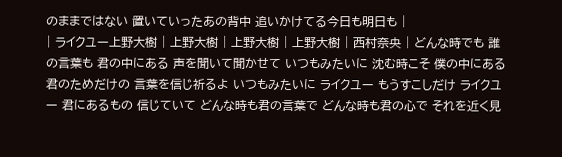のままではない 置いていったあの背中 追いかけてる今日も明日も |
| ライクユー上野大樹 | 上野大樹 | 上野大樹 | 上野大樹 | 西村奈央 | どんな時でも 誰の言葉も 君の中にある 声を聞いて聞かせて いつもみたいに 沈む時こそ 僕の中にある 君のためだけの 言葉を信じ祈るよ いつもみたいに ライクユー もうすこしだけ ライクユー 君にあるもの 信じていて どんな時も君の言葉で どんな時も君の心で それを近く見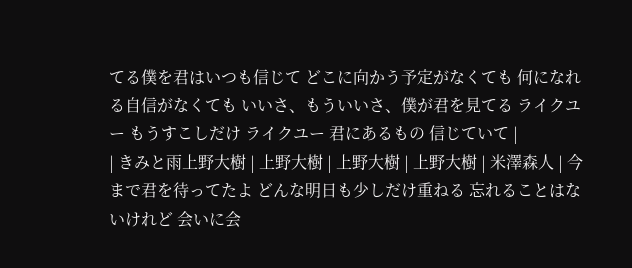てる僕を君はいつも信じて どこに向かう予定がなくても 何になれる自信がなくても いいさ、もういいさ、僕が君を見てる ライクユー もうすこしだけ ライクユー 君にあるもの 信じていて |
| きみと雨上野大樹 | 上野大樹 | 上野大樹 | 上野大樹 | 米澤森人 | 今まで君を待ってたよ どんな明日も少しだけ重ねる 忘れることはないけれど 会いに会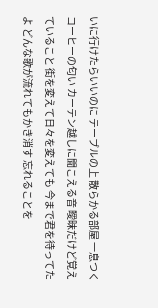いに行けたらいいのに テーブルの上 散らかる部屋 一息つくコーヒーの匂い カーテン越しに聞こえる音 曖昧だけど覚えていること 街を変えて日々を変えても 今まで君を待ってたよ どんな歌が流れてもかき消す 忘れることを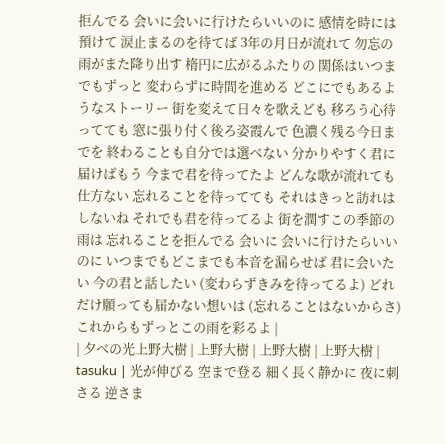拒んでる 会いに会いに行けたらいいのに 感情を時には預けて 涙止まるのを待てば 3年の月日が流れて 勿忘の雨がまた降り出す 楕円に広がるふたりの 関係はいつまでもずっと 変わらずに時間を進める どこにでもあるようなストーリー 街を変えて日々を歌えども 移ろう心待ってても 窓に張り付く後ろ姿霞んで 色濃く残る今日までを 終わることも自分では選べない 分かりやすく君に届けばもう 今まで君を待ってたよ どんな歌が流れても仕方ない 忘れることを待ってても それはきっと訪れはしないね それでも君を待ってるよ 街を潤すこの季節の雨は 忘れることを拒んでる 会いに 会いに行けたらいいのに いつまでもどこまでも本音を漏らせば 君に会いたい 今の君と話したい (変わらずきみを待ってるよ) どれだけ願っても届かない想いは (忘れることはないからさ) これからもずっとこの雨を彩るよ |
| 夕べの光上野大樹 | 上野大樹 | 上野大樹 | 上野大樹 | tasuku | 光が伸びる 空まで登る 細く長く静かに 夜に刺さる 逆さま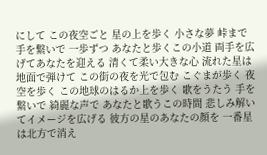にして この夜空ごと 星の上を歩く 小さな夢 峠まで 手を繋いで 一歩ずつ あなたと歩くこの小道 両手を広げてあなたを迎える 清くて柔い大きな心 流れた星は地面で弾けて この街の夜を光で包む こぐまが歩く 夜空を歩く この地球のはるか上を歩く 歌をうたう 手を繋いで 綺麗な声で あなたと歌うこの時間 悲しみ解いてイメージを広げる 彼方の星のあなたの顔を 一番星は北方で消え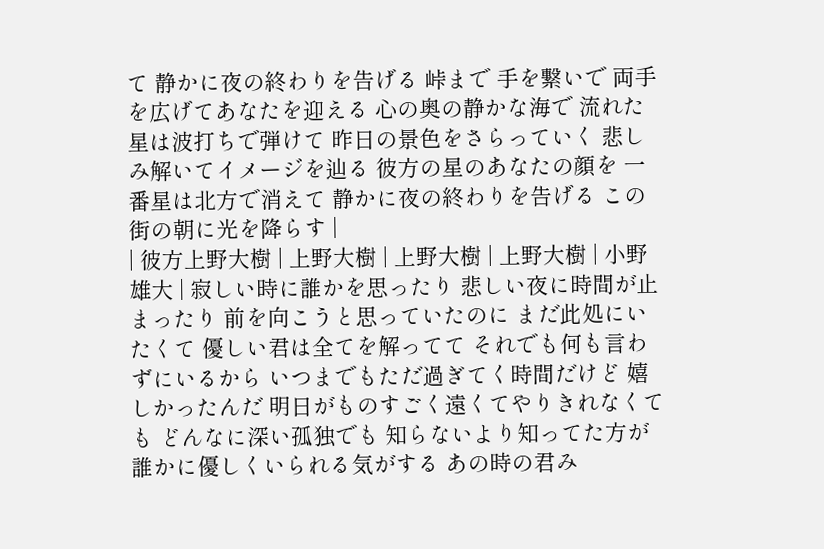て 静かに夜の終わりを告げる 峠まで 手を繋いで 両手を広げてあなたを迎える 心の奥の静かな海で 流れた星は波打ちで弾けて 昨日の景色をさらっていく 悲しみ解いてイメージを辿る 彼方の星のあなたの顔を 一番星は北方で消えて 静かに夜の終わりを告げる この街の朝に光を降らす |
| 彼方上野大樹 | 上野大樹 | 上野大樹 | 上野大樹 | 小野雄大 | 寂しい時に誰かを思ったり 悲しい夜に時間が止まったり 前を向こうと思っていたのに まだ此処にいたくて 優しい君は全てを解ってて それでも何も言わずにいるから いつまでもただ過ぎてく時間だけど 嬉しかったんだ 明日がものすごく遠くてやりきれなくても どんなに深い孤独でも 知らないより知ってた方が 誰かに優しくいられる気がする あの時の君み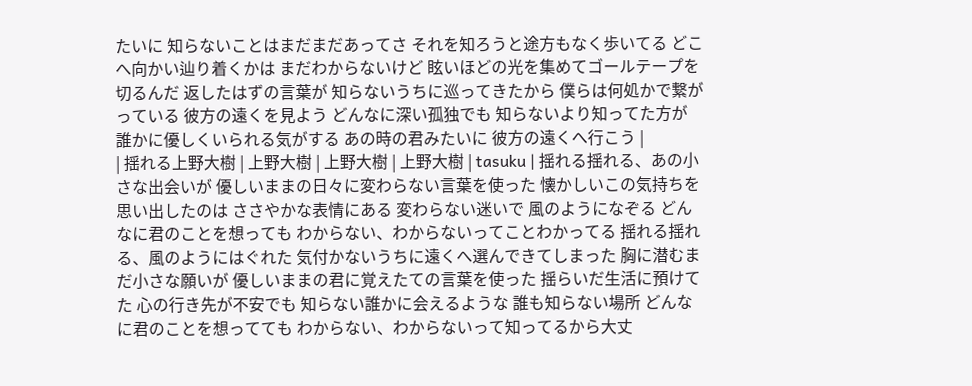たいに 知らないことはまだまだあってさ それを知ろうと途方もなく歩いてる どこへ向かい辿り着くかは まだわからないけど 眩いほどの光を集めてゴールテープを切るんだ 返したはずの言葉が 知らないうちに巡ってきたから 僕らは何処かで繋がっている 彼方の遠くを見よう どんなに深い孤独でも 知らないより知ってた方が 誰かに優しくいられる気がする あの時の君みたいに 彼方の遠くへ行こう |
| 揺れる上野大樹 | 上野大樹 | 上野大樹 | 上野大樹 | tasuku | 揺れる揺れる、あの小さな出会いが 優しいままの日々に変わらない言葉を使った 懐かしいこの気持ちを 思い出したのは ささやかな表情にある 変わらない迷いで 風のようになぞる どんなに君のことを想っても わからない、わからないってことわかってる 揺れる揺れる、風のようにはぐれた 気付かないうちに遠くへ選んできてしまった 胸に潜むまだ小さな願いが 優しいままの君に覚えたての言葉を使った 揺らいだ生活に預けてた 心の行き先が不安でも 知らない誰かに会えるような 誰も知らない場所 どんなに君のことを想ってても わからない、わからないって知ってるから大丈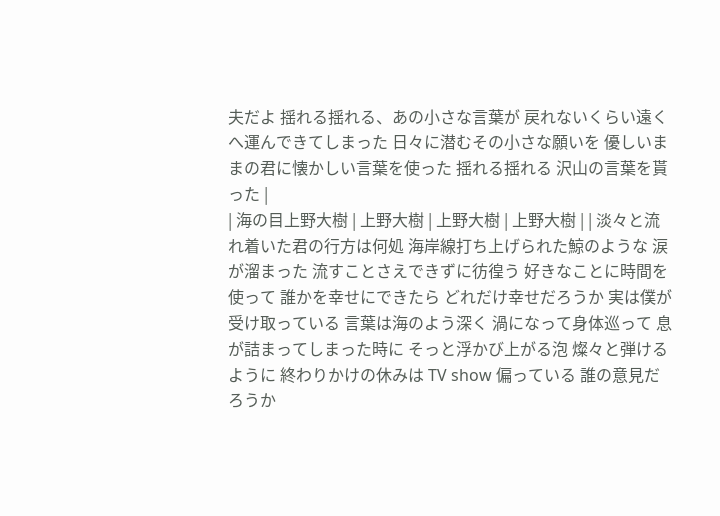夫だよ 揺れる揺れる、あの小さな言葉が 戻れないくらい遠くへ運んできてしまった 日々に潜むその小さな願いを 優しいままの君に懐かしい言葉を使った 揺れる揺れる 沢山の言葉を貰った |
| 海の目上野大樹 | 上野大樹 | 上野大樹 | 上野大樹 | | 淡々と流れ着いた君の行方は何処 海岸線打ち上げられた鯨のような 涙が溜まった 流すことさえできずに彷徨う 好きなことに時間を使って 誰かを幸せにできたら どれだけ幸せだろうか 実は僕が受け取っている 言葉は海のよう深く 渦になって身体巡って 息が詰まってしまった時に そっと浮かび上がる泡 燦々と弾けるように 終わりかけの休みは TV show 偏っている 誰の意見だろうか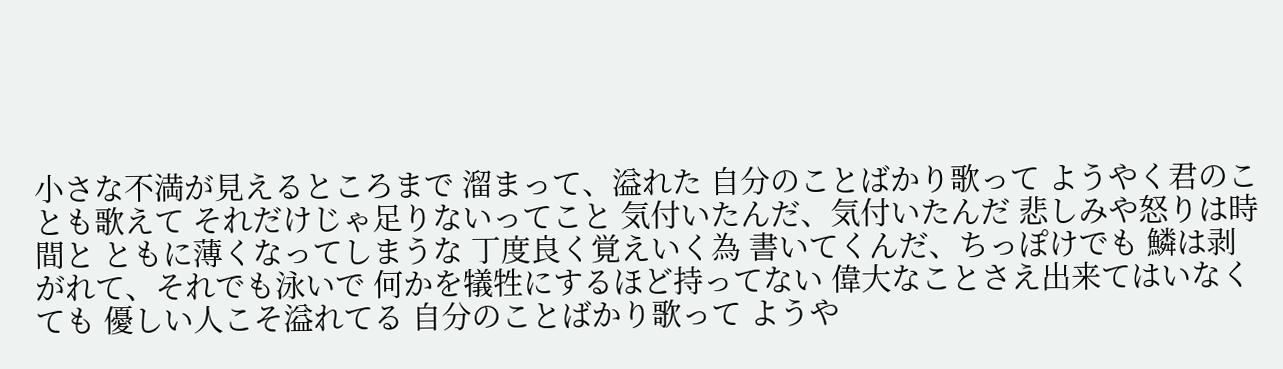小さな不満が見えるところまで 溜まって、溢れた 自分のことばかり歌って ようやく君のことも歌えて それだけじゃ足りないってこと 気付いたんだ、気付いたんだ 悲しみや怒りは時間と ともに薄くなってしまうな 丁度良く覚えいく為 書いてくんだ、ちっぽけでも 鱗は剥がれて、それでも泳いで 何かを犠牲にするほど持ってない 偉大なことさえ出来てはいなくても 優しい人こそ溢れてる 自分のことばかり歌って ようや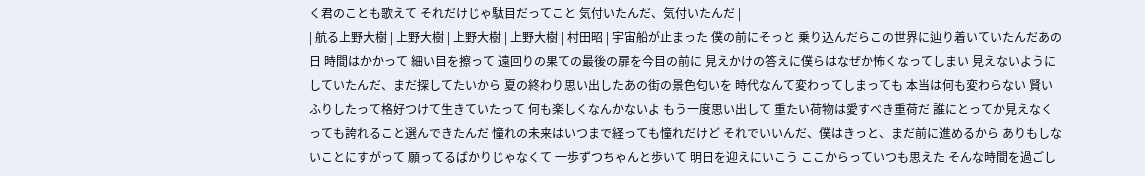く君のことも歌えて それだけじゃ駄目だってこと 気付いたんだ、気付いたんだ |
| 航る上野大樹 | 上野大樹 | 上野大樹 | 上野大樹 | 村田昭 | 宇宙船が止まった 僕の前にそっと 乗り込んだらこの世界に辿り着いていたんだあの日 時間はかかって 細い目を擦って 遠回りの果ての最後の扉を今目の前に 見えかけの答えに僕らはなぜか怖くなってしまい 見えないようにしていたんだ、まだ探してたいから 夏の終わり思い出したあの街の景色匂いを 時代なんて変わってしまっても 本当は何も変わらない 賢いふりしたって格好つけて生きていたって 何も楽しくなんかないよ もう一度思い出して 重たい荷物は愛すべき重荷だ 誰にとってか見えなくっても誇れること選んできたんだ 憧れの未来はいつまで経っても憧れだけど それでいいんだ、僕はきっと、まだ前に進めるから ありもしないことにすがって 願ってるばかりじゃなくて 一歩ずつちゃんと歩いて 明日を迎えにいこう ここからっていつも思えた そんな時間を過ごし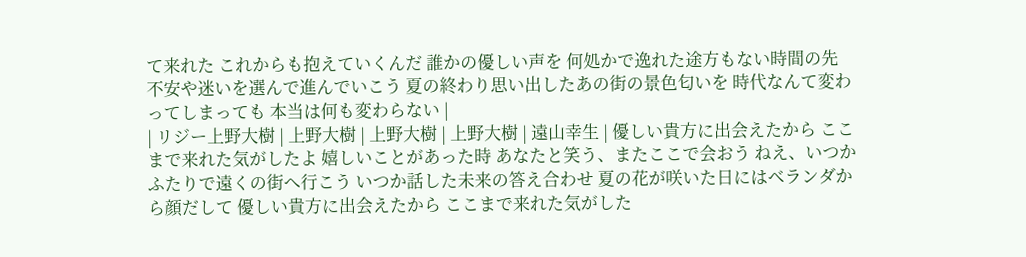て来れた これからも抱えていくんだ 誰かの優しい声を 何処かで逸れた途方もない時間の先 不安や迷いを選んで進んでいこう 夏の終わり思い出したあの街の景色匂いを 時代なんて変わってしまっても 本当は何も変わらない |
| リジー上野大樹 | 上野大樹 | 上野大樹 | 上野大樹 | 遠山幸生 | 優しい貴方に出会えたから ここまで来れた気がしたよ 嬉しいことがあった時 あなたと笑う、またここで会おう ねえ、いつかふたりで遠くの街へ行こう いつか話した未来の答え合わせ 夏の花が咲いた日にはベランダから顔だして 優しい貴方に出会えたから ここまで来れた気がした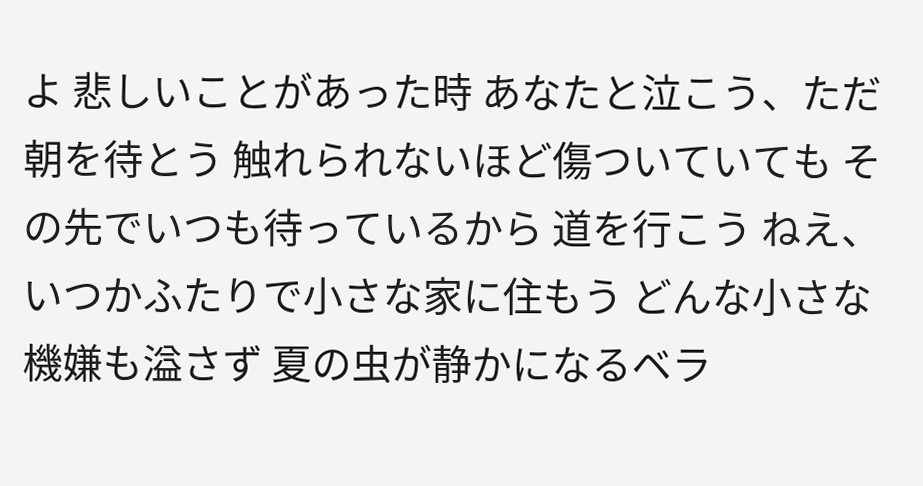よ 悲しいことがあった時 あなたと泣こう、ただ朝を待とう 触れられないほど傷ついていても その先でいつも待っているから 道を行こう ねえ、いつかふたりで小さな家に住もう どんな小さな機嫌も溢さず 夏の虫が静かになるベラ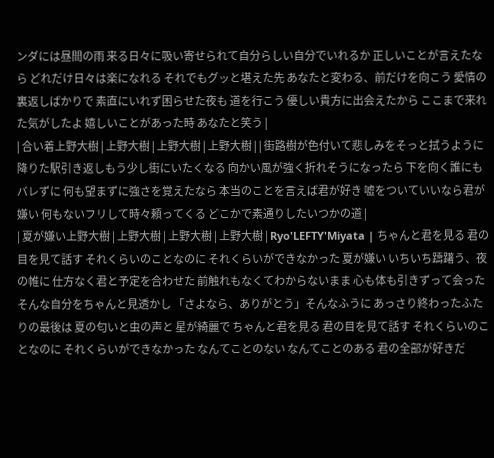ンダには昼間の雨 来る日々に吸い寄せられて自分らしい自分でいれるか 正しいことが言えたなら どれだけ日々は楽になれる それでもグッと堪えた先 あなたと変わる、前だけを向こう 愛情の裏返しばかりで 素直にいれず困らせた夜も 道を行こう 優しい貴方に出会えたから ここまで来れた気がしたよ 嬉しいことがあった時 あなたと笑う |
| 合い着上野大樹 | 上野大樹 | 上野大樹 | 上野大樹 | | 街路樹が色付いて悲しみをそっと拭うように 降りた駅引き返しもう少し街にいたくなる 向かい風が強く折れそうになったら 下を向く誰にもバレずに 何も望まずに強さを覚えたなら 本当のことを言えば君が好き 嘘をついていいなら君が嫌い 何もないフリして時々頼ってくる どこかで素通りしたいつかの道 |
| 夏が嫌い上野大樹 | 上野大樹 | 上野大樹 | 上野大樹 | Ryo'LEFTY'Miyata | ちゃんと君を見る 君の目を見て話す それくらいのことなのに それくらいができなかった 夏が嫌い いちいち躊躇う、夜の帷に 仕方なく君と予定を合わせた 前触れもなくてわからないまま 心も体も引きずって会った そんな自分をちゃんと見透かし 「さよなら、ありがとう」そんなふうに あっさり終わったふたりの最後は 夏の匂いと虫の声と 星が綺麗で ちゃんと君を見る 君の目を見て話す それくらいのことなのに それくらいができなかった なんてことのない なんてことのある 君の全部が好きだ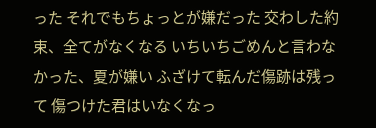った それでもちょっとが嫌だった 交わした約束、全てがなくなる いちいちごめんと言わなかった、夏が嫌い ふざけて転んだ傷跡は残って 傷つけた君はいなくなっ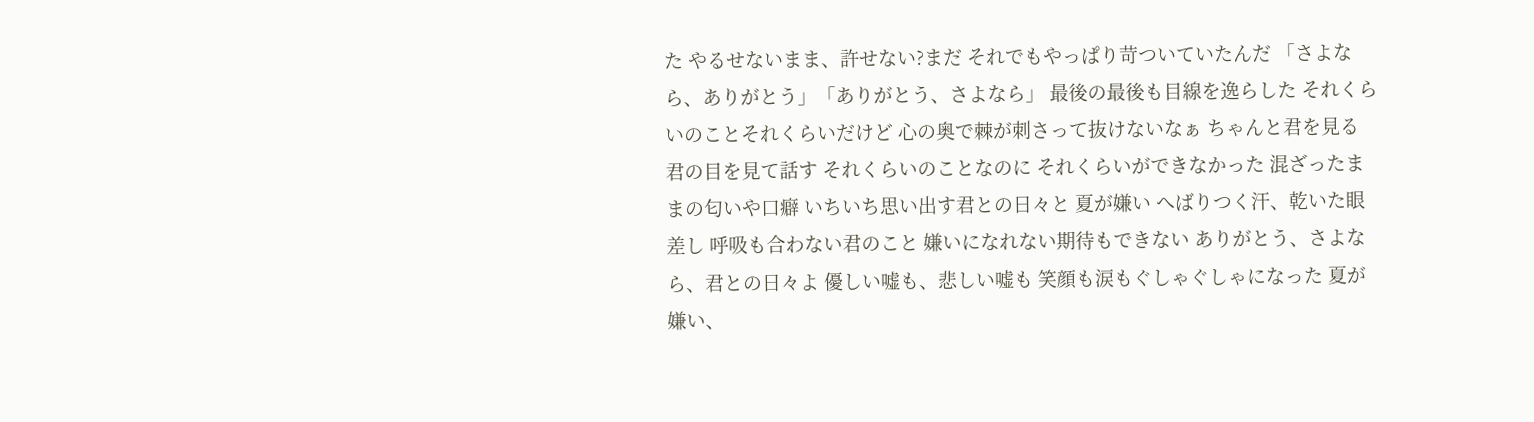た やるせないまま、許せない?まだ それでもやっぱり苛ついていたんだ 「さよなら、ありがとう」「ありがとう、さよなら」 最後の最後も目線を逸らした それくらいのことそれくらいだけど 心の奥で棘が刺さって抜けないなぁ ちゃんと君を見る 君の目を見て話す それくらいのことなのに それくらいができなかった 混ざったままの匂いや口癖 いちいち思い出す君との日々と 夏が嫌い へばりつく汗、乾いた眼差し 呼吸も合わない君のこと 嫌いになれない期待もできない ありがとう、さよなら、君との日々よ 優しい嘘も、悲しい嘘も 笑顔も涙もぐしゃぐしゃになった 夏が嫌い、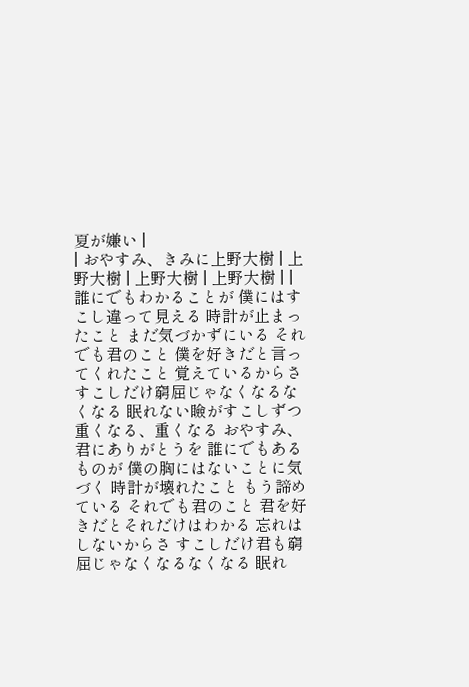夏が嫌い |
| おやすみ、きみに上野大樹 | 上野大樹 | 上野大樹 | 上野大樹 | | 誰にでもわかることが 僕にはすこし違って見える 時計が止まったこと まだ気づかずにいる それでも君のこと 僕を好きだと言ってくれたこと 覚えているからさ すこしだけ窮屈じゃなくなるなくなる 眠れない瞼がすこしずつ 重くなる、重くなる おやすみ、君にありがとうを 誰にでもあるものが 僕の胸にはないことに気づく 時計が壊れたこと もう諦めている それでも君のこと 君を好きだとそれだけはわかる 忘れはしないからさ すこしだけ君も窮屈じゃなくなるなくなる 眠れ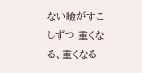ない瞼がすこしずつ 重くなる、重くなる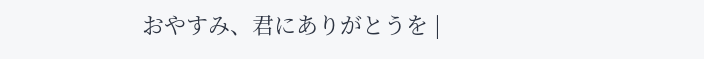おやすみ、君にありがとうを |